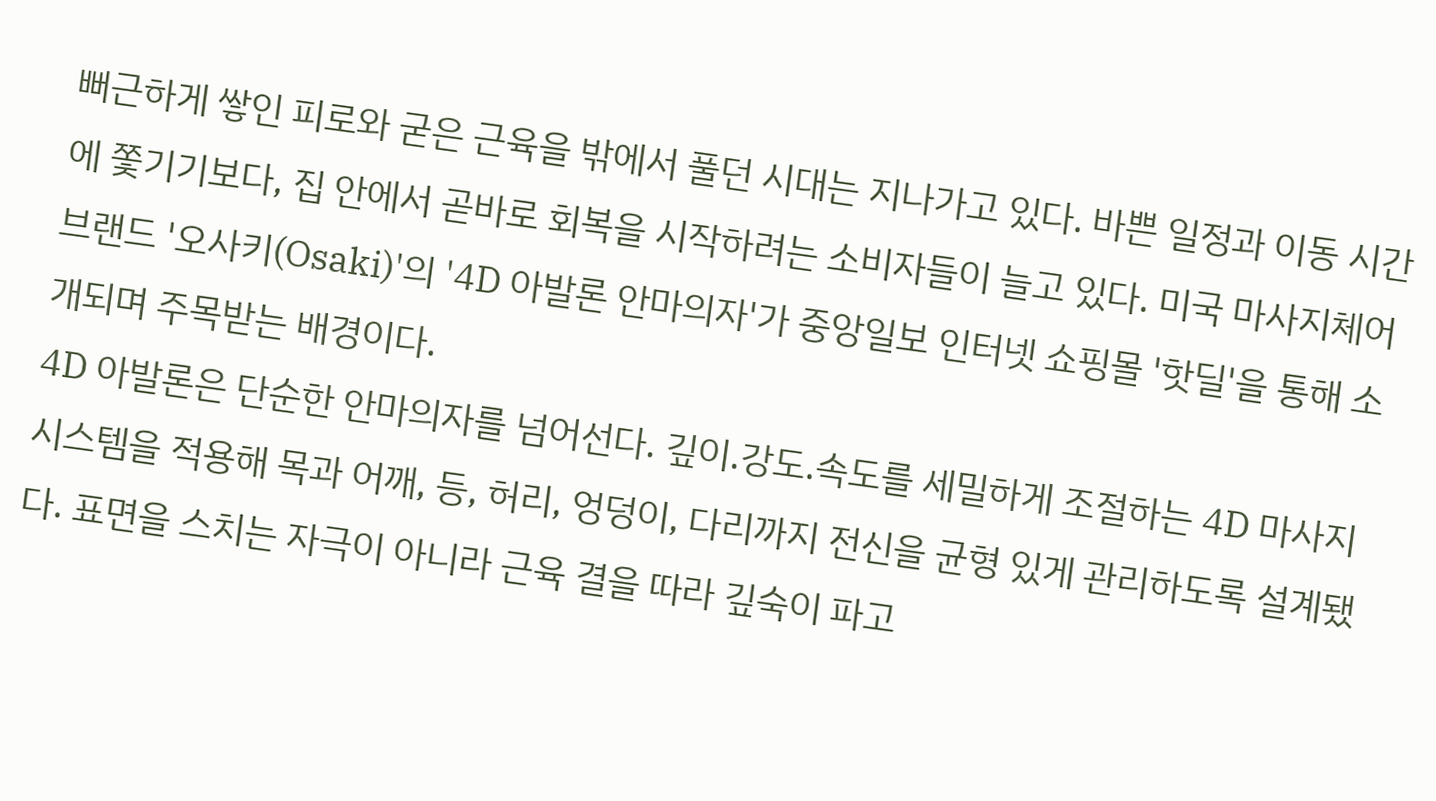뻐근하게 쌓인 피로와 굳은 근육을 밖에서 풀던 시대는 지나가고 있다. 바쁜 일정과 이동 시간에 쫓기기보다, 집 안에서 곧바로 회복을 시작하려는 소비자들이 늘고 있다. 미국 마사지체어 브랜드 '오사키(Osaki)'의 '4D 아발론 안마의자'가 중앙일보 인터넷 쇼핑몰 '핫딜'을 통해 소개되며 주목받는 배경이다.
4D 아발론은 단순한 안마의자를 넘어선다. 깊이.강도.속도를 세밀하게 조절하는 4D 마사지 시스템을 적용해 목과 어깨, 등, 허리, 엉덩이, 다리까지 전신을 균형 있게 관리하도록 설계됐다. 표면을 스치는 자극이 아니라 근육 결을 따라 깊숙이 파고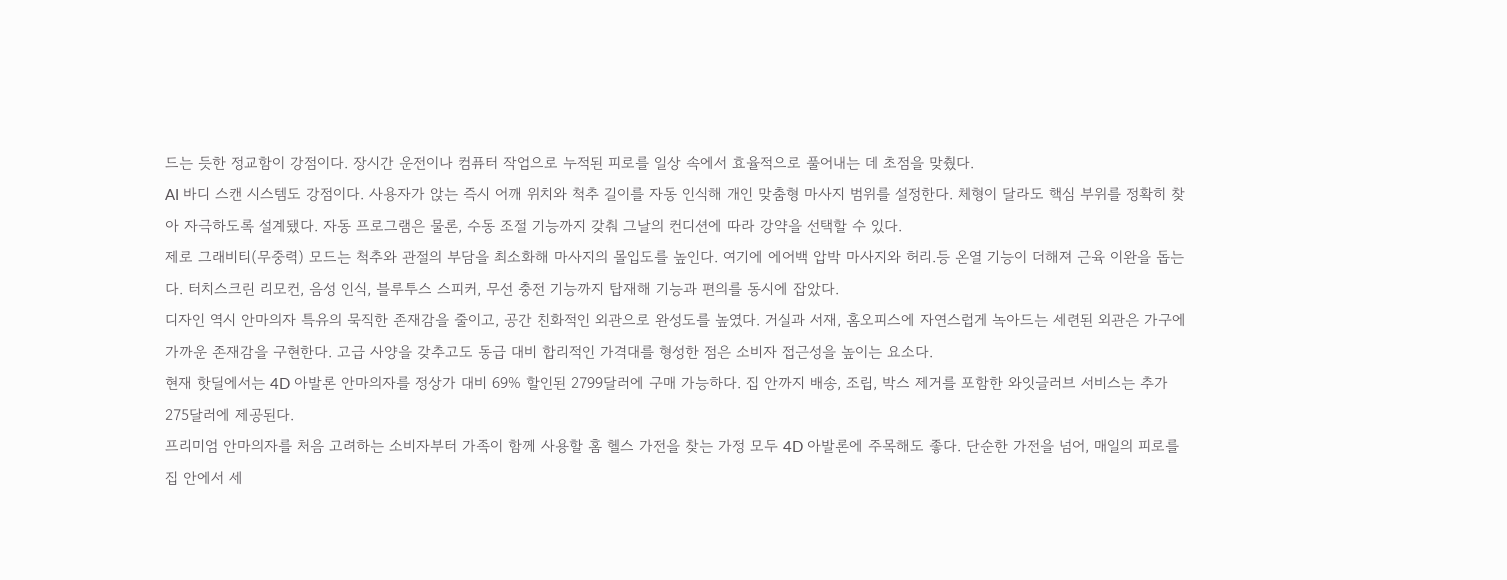드는 듯한 정교함이 강점이다. 장시간 운전이나 컴퓨터 작업으로 누적된 피로를 일상 속에서 효율적으로 풀어내는 데 초점을 맞췄다.
AI 바디 스캔 시스템도 강점이다. 사용자가 앉는 즉시 어깨 위치와 척추 길이를 자동 인식해 개인 맞춤형 마사지 범위를 설정한다. 체형이 달라도 핵심 부위를 정확히 찾아 자극하도록 설계됐다. 자동 프로그램은 물론, 수동 조절 기능까지 갖춰 그날의 컨디션에 따라 강약을 선택할 수 있다.
제로 그래비티(무중력) 모드는 척추와 관절의 부담을 최소화해 마사지의 몰입도를 높인다. 여기에 에어백 압박 마사지와 허리.등 온열 기능이 더해져 근육 이완을 돕는다. 터치스크린 리모컨, 음성 인식, 블루투스 스피커, 무선 충전 기능까지 탑재해 기능과 편의를 동시에 잡았다.
디자인 역시 안마의자 특유의 묵직한 존재감을 줄이고, 공간 친화적인 외관으로 완성도를 높였다. 거실과 서재, 홈오피스에 자연스럽게 녹아드는 세련된 외관은 가구에 가까운 존재감을 구현한다. 고급 사양을 갖추고도 동급 대비 합리적인 가격대를 형성한 점은 소비자 접근성을 높이는 요소다.
현재 핫딜에서는 4D 아발론 안마의자를 정상가 대비 69% 할인된 2799달러에 구매 가능하다. 집 안까지 배송, 조립, 박스 제거를 포함한 와잇글러브 서비스는 추가 275달러에 제공된다.
프리미엄 안마의자를 처음 고려하는 소비자부터 가족이 함께 사용할 홈 헬스 가전을 찾는 가정 모두 4D 아발론에 주목해도 좋다. 단순한 가전을 넘어, 매일의 피로를 집 안에서 세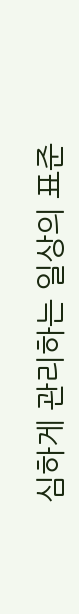심하게 관리하는 일상의 표준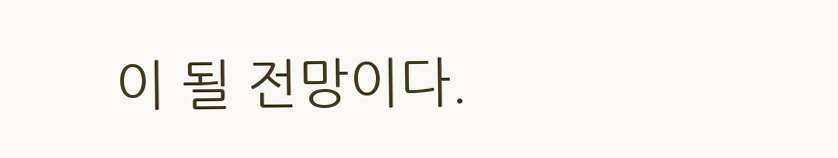이 될 전망이다.